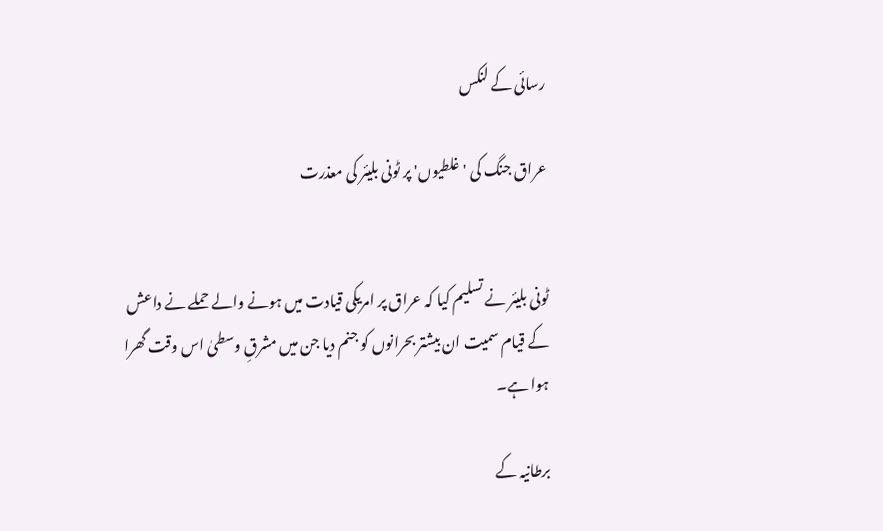رسائی کے لنکس

عراق جنگ کی 'غلطیوں' پر ٹونی بلیئر کی معذرت


ٹونی بلیئر نے تسلیم کیا کہ عراق پر امریکی قیادت میں ہونے والے حملے نے داعش کے قیام سمیت ان بیشتر بحرانوں کو جنم دیا جن میں مشرقِ وسطیٰ اس وقت گھرا ہوا ہے۔

برطانیہ کے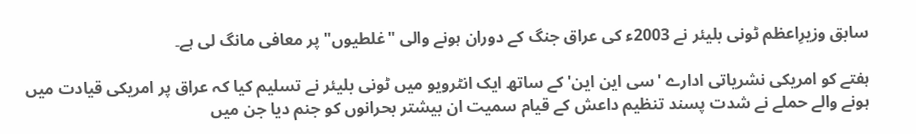سابق وزیرِاعظم ٹونی بلیئر نے 2003ء کی عراق جنگ کے دوران ہونے والی "غلطیوں" پر معافی مانگ لی ہے۔

ہفتے کو امریکی نشریاتی ادارے 'سی این این' کے ساتھ ایک انٹرویو میں ٹونی بلیئر نے تسلیم کیا کہ عراق پر امریکی قیادت میں ہونے والے حملے نے شدت پسند تنظیم داعش کے قیام سمیت ان بیشتر بحرانوں کو جنم دیا جن میں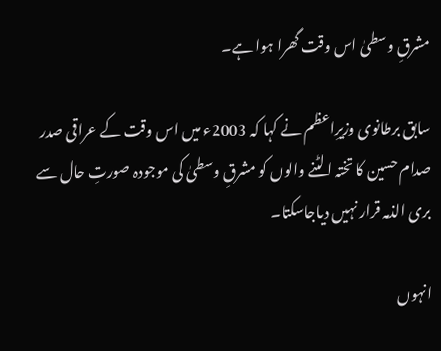مشرقِ وسطیٰ اس وقت گھرا ہوا ہے۔

سابق برطانوی وزیرِاعظم نے کہا کہ 2003ء میں اس وقت کے عراقی صدر صدام حسین کا تختہ الٹنے والوں کو مشرقِ وسطیٰ کی موجودہ صورتِ حال سے بری الذمہ قرار نہیں دیاجاسکتا۔

انہوں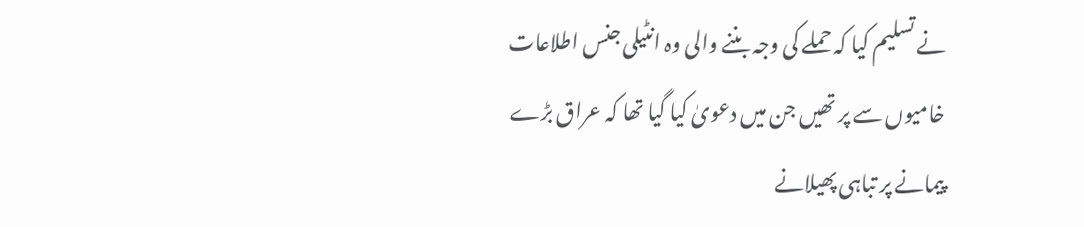نے تسلیم کیا کہ حملے کی وجہ بننے والی وہ انٹیلی جنس اطلاعات خامیوں سے پر تھیں جن میں دعویٰ کیا گیا تھا کہ عراق بڑے پیمانے پر تباہی پھیلانے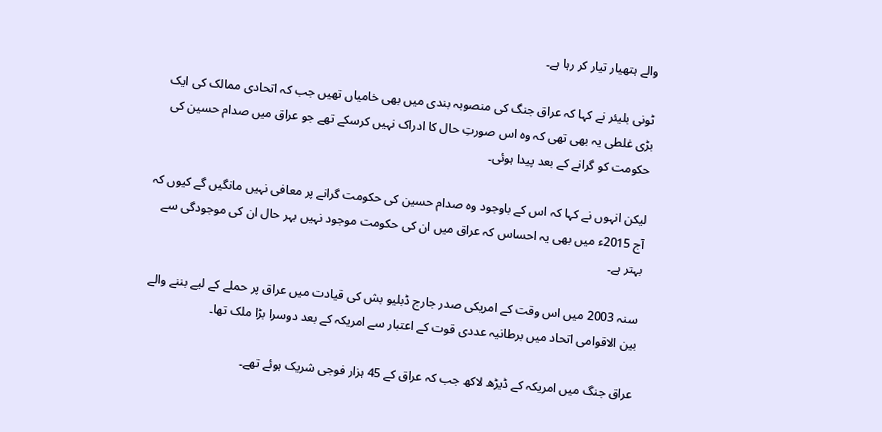والے ہتھیار تیار کر رہا ہے۔

ٹونی بلیئر نے کہا کہ عراق جنگ کی منصوبہ بندی میں بھی خامیاں تھیں جب کہ اتحادی ممالک کی ایک بڑی غلطی یہ بھی تھی کہ وہ اس صورتِ حال کا ادراک نہیں کرسکے تھے جو عراق میں صدام حسین کی حکومت کو گرانے کے بعد پیدا ہوئی۔

لیکن انہوں نے کہا کہ اس کے باوجود وہ صدام حسین کی حکومت گرانے پر معافی نہیں مانگیں گے کیوں کہ آج 2015ء میں بھی یہ احساس کہ عراق میں ان کی حکومت موجود نہیں بہر حال ان کی موجودگی سے بہتر ہے۔

سنہ 2003 میں اس وقت کے امریکی صدر جارج ڈبلیو بش کی قیادت میں عراق پر حملے کے لیے بننے والے بین الاقوامی اتحاد میں برطانیہ عددی قوت کے اعتبار سے امریکہ کے بعد دوسرا بڑا ملک تھا۔

عراق جنگ میں امریکہ کے ڈیڑھ لاکھ جب کہ عراق کے 45 ہزار فوجی شریک ہوئے تھے۔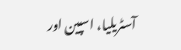آسٹریلیا، اسپین اور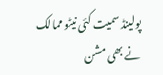پولینڈ سمیت کئی نیٹو ممالک نے بھی مشن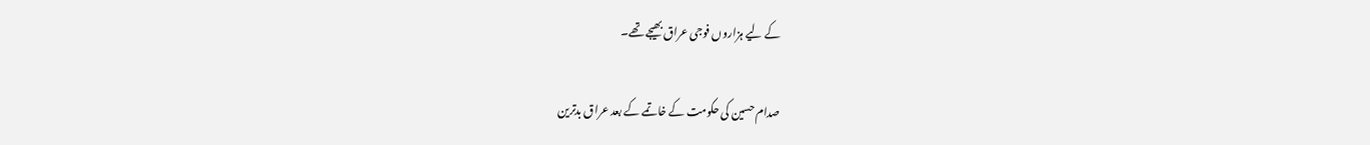کے لیے ہزاروں فوجی عراق بھیجے تھے۔

صدام حسین کی حکومت کے خاتمے کے بعد عراق بدترین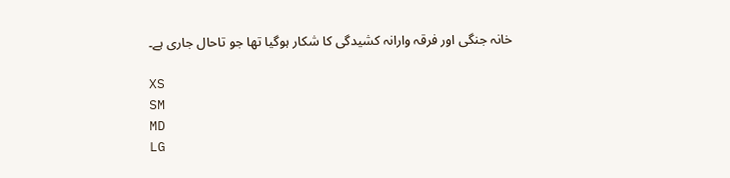خانہ جنگی اور فرقہ وارانہ کشیدگی کا شکار ہوگیا تھا جو تاحال جاری ہے۔

XS
SM
MD
LG